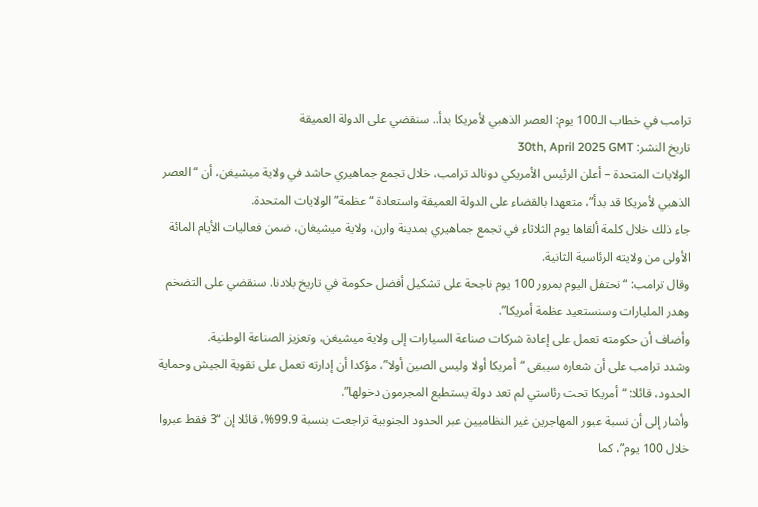ترامب في خطاب الـ100 يوم: العصر الذهبي لأمريكا بدأ.. سنقضي على الدولة العميقة
تاريخ النشر: 30th, April 2025 GMT
الولايات المتحدة – أعلن الرئيس الأمريكي دونالد ترامب، خلال تجمع جماهيري حاشد في ولاية ميشيغن، أن “العصر الذهبي لأمريكا قد بدأ”، متعهدا بالقضاء على الدولة العميقة واستعادة “عظمة” الولايات المتحدة.
جاء ذلك خلال كلمة ألقاها يوم الثلاثاء في تجمع جماهيري بمدينة وارن، ولاية ميشيغان، ضمن فعاليات الأيام المائة الأولى من ولايته الرئاسية الثانية.
وقال ترامب: “نحتفل اليوم بمرور 100 يوم ناجحة على تشكيل أفضل حكومة في تاريخ بلادنا. سنقضي على التضخم وهدر المليارات وسنستعيد عظمة أمريكا”.
وأضاف أن حكومته تعمل على إعادة شركات صناعة السيارات إلى ولاية ميشيغن، وتعزيز الصناعة الوطنية.
وشدد ترامب على أن شعاره سيبقى “أمريكا أولا وليس الصين أولا”، مؤكدا أن إدارته تعمل على تقوية الجيش وحماية الحدود، قائلا: “أمريكا تحت رئاستي لم تعد دولة يستطيع المجرمون دخولها”.
وأشار إلى أن نسبة عبور المهاجرين غير النظاميين عبر الحدود الجنوبية تراجعت بنسبة 99.9%، قائلا إن “3 فقط عبروا خلال 100 يوم”، كما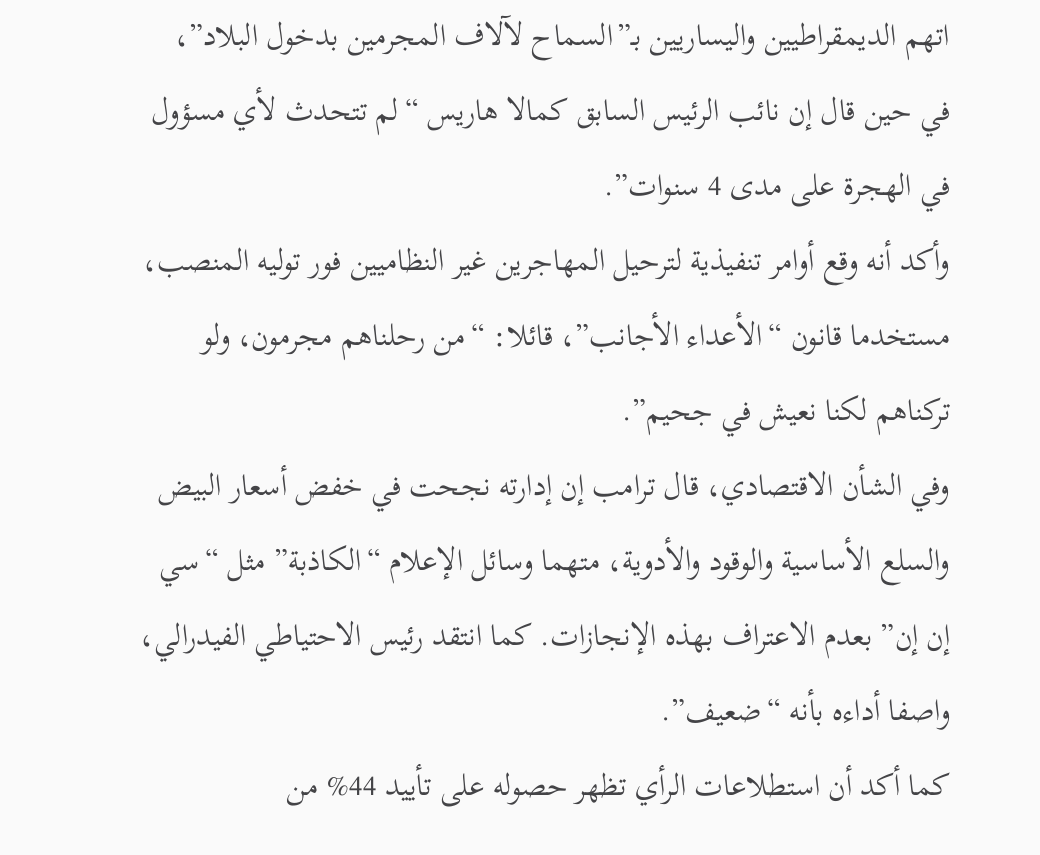اتهم الديمقراطيين واليساريين بـ”السماح لآلاف المجرمين بدخول البلاد”، في حين قال إن نائب الرئيس السابق كمالا هاريس “لم تتحدث لأي مسؤول في الهجرة على مدى 4 سنوات”.
وأكد أنه وقع أوامر تنفيذية لترحيل المهاجرين غير النظاميين فور توليه المنصب، مستخدما قانون “الأعداء الأجانب”، قائلا: “من رحلناهم مجرمون، ولو تركناهم لكنا نعيش في جحيم”.
وفي الشأن الاقتصادي، قال ترامب إن إدارته نجحت في خفض أسعار البيض والسلع الأساسية والوقود والأدوية، متهما وسائل الإعلام “الكاذبة” مثل “سي إن إن” بعدم الاعتراف بهذه الإنجازات. كما انتقد رئيس الاحتياطي الفيدرالي، واصفا أداءه بأنه “ضعيف”.
كما أكد أن استطلاعات الرأي تظهر حصوله على تأييد 44% من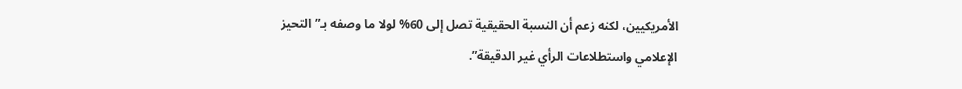الأمريكيين، لكنه زعم أن النسبة الحقيقية تصل إلى 60% لولا ما وصفه بـ”التحيز الإعلامي واستطلاعات الرأي غير الدقيقة”.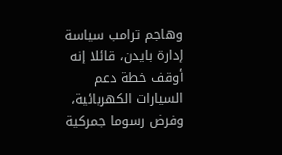وهاجم ترامب سياسة إدارة بايدن، قائلا إنه أوقف خطة دعم السيارات الكهربائية، وفرض رسوما جمركية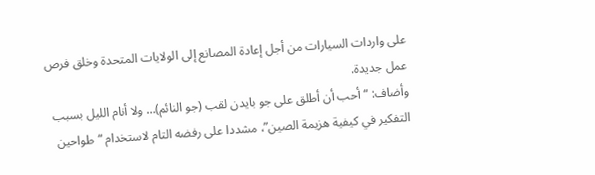على واردات السيارات من أجل إعادة المصانع إلى الولايات المتحدة وخلق فرص عمل جديدة.
وأضاف: “أحب أن أطلق على جو بايدن لقب (جو النائم)… ولا أنام الليل بسبب التفكير في كيفية هزيمة الصين”، مشددا على رفضه التام لاستخدام “طواحين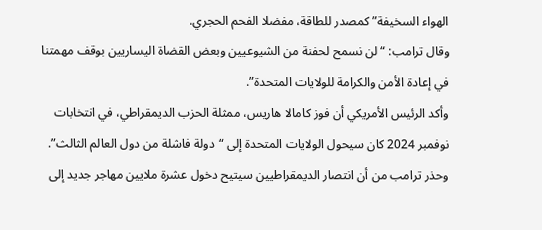الهواء السخيفة” كمصدر للطاقة، مفضلا الفحم الحجري.
وقال ترامب: “لن نسمح لحفنة من الشيوعيين وبعض القضاة اليساريين بوقف مهمتنا في إعادة الأمن والكرامة للولايات المتحدة”.
وأكد الرئيس الأمريكي أن فوز كامالا هاريس، ممثلة الحزب الديمقراطي، في انتخابات نوفمبر 2024 كان سيحول الولايات المتحدة إلى “دولة فاشلة من دول العالم الثالث”.
وحذر ترامب من أن انتصار الديمقراطيين سيتيح دخول عشرة ملايين مهاجر جديد إلى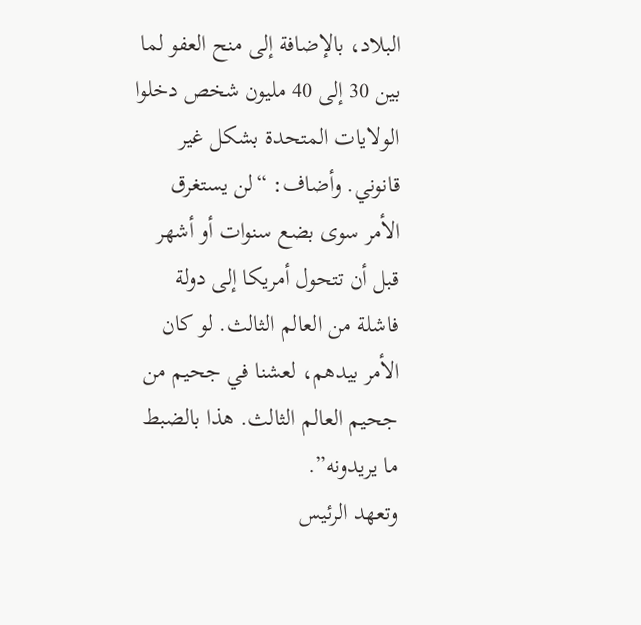البلاد، بالإضافة إلى منح العفو لما بين 30 إلى 40 مليون شخص دخلوا الولايات المتحدة بشكل غير قانوني. وأضاف: “لن يستغرق الأمر سوى بضع سنوات أو أشهر قبل أن تتحول أمريكا إلى دولة فاشلة من العالم الثالث. لو كان الأمر بيدهم، لعشنا في جحيم من جحيم العالم الثالث. هذا بالضبط ما يريدونه”.
وتعهد الرئيس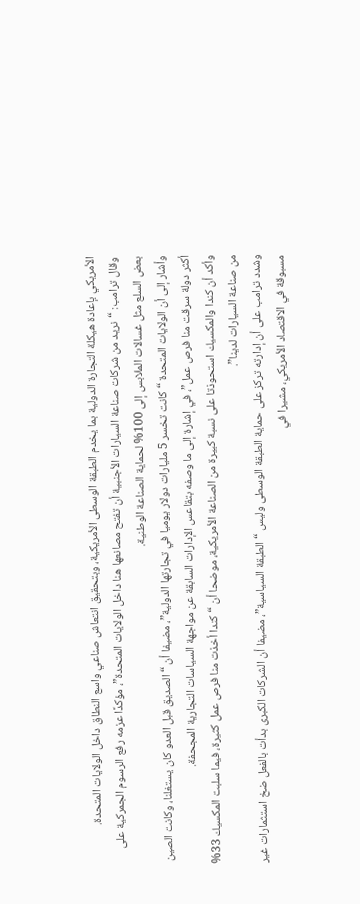الأمريكي بإعادة هيكلة التجارة الدولية بما يخدم الطبقة الوسطى الأمريكية، وبتحقيق انتعاش صناعي واسع النطاق داخل الولايات المتحدة.
وقال ترامب: “نريد من شركات صناعة السيارات الأجنبية أن تفتح مصانعها هنا داخل الولايات المتحدة”، مؤكدًا عزمه رفع الرسوم الجمركية على بعض السلع مثل غسالات الملابس إلى 100% لحماية الصناعة الوطنية.
وأشار إلى أن الولايات المتحدة “كانت تخسر 5 مليارات دولار يوميا في تجارتها الدولية”، مضيفا أن “الصديق قبل العدو كان يستغلنا، وكانت الصين أكثر دولة سرقت منا فرص عمل”، في إشارة إلى ما وصفه بتقاعس الإدارات السابقة عن مواجهة السياسات التجارية المجحفة.
وأكد أن كندا والمكسيك استحوذتا على نسبة كبيرة من الصناعة الأمريكية، موضحا أن “كندا أخذت منا فرص عمل كثيرة، فيما سلبت المكسيك 33% من صناعة السيارات لدينا”.
وشدد ترامب على أن إدارته تركز على حماية الطبقة الوسطى وليس “الطبقة السياسية”، مضيفا أن الشركات الكبرى بدأت بالفعل ضخ استثمارات غير مسبوقة في الاقتصاد الأمريكي، مشيرا في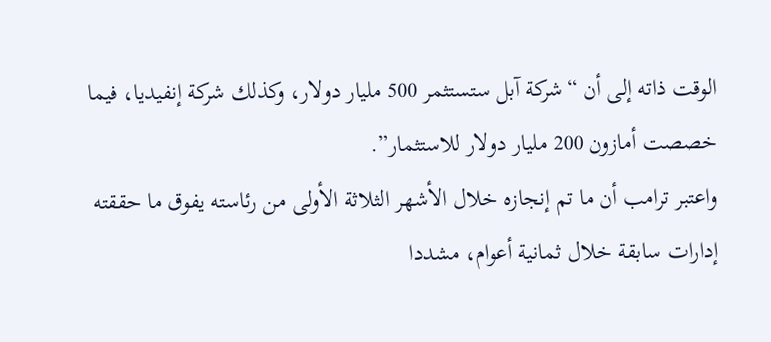الوقت ذاته إلى أن “شركة آبل ستستثمر 500 مليار دولار، وكذلك شركة إنفيديا، فيما خصصت أمازون 200 مليار دولار للاستثمار”.
واعتبر ترامب أن ما تم إنجازه خلال الأشهر الثلاثة الأولى من رئاسته يفوق ما حققته إدارات سابقة خلال ثمانية أعوام، مشددا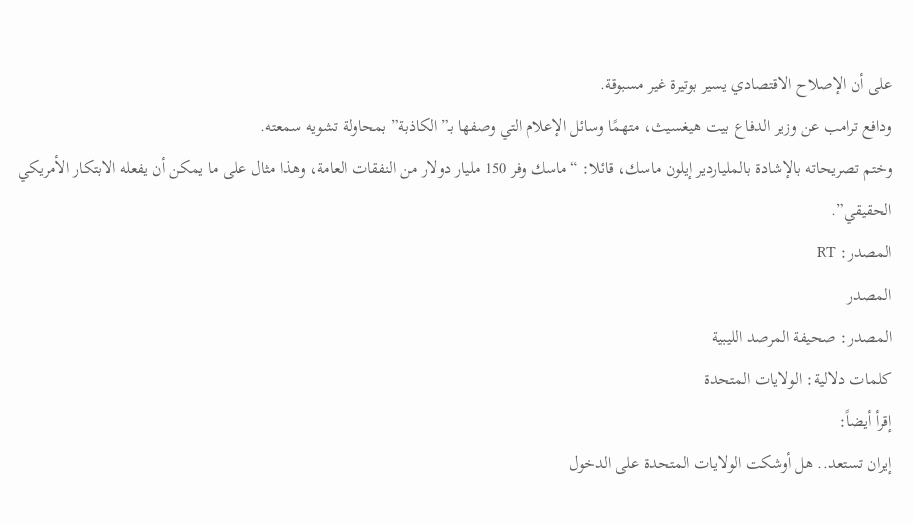على أن الإصلاح الاقتصادي يسير بوتيرة غير مسبوقة.
ودافع ترامب عن وزير الدفاع بيت هيغسيث، متهمًا وسائل الإعلام التي وصفها بـ”الكاذبة” بمحاولة تشويه سمعته.
وختم تصريحاته بالإشادة بالملياردير إيلون ماسك، قائلا: “ماسك وفر 150 مليار دولار من النفقات العامة، وهذا مثال على ما يمكن أن يفعله الابتكار الأمريكي الحقيقي”.
المصدر: RT
المصدر
المصدر: صحيفة المرصد الليبية
كلمات دلالية: الولایات المتحدة
إقرأ أيضاً:
إيران تستعد.. هل أوشكت الولايات المتحدة على الدخول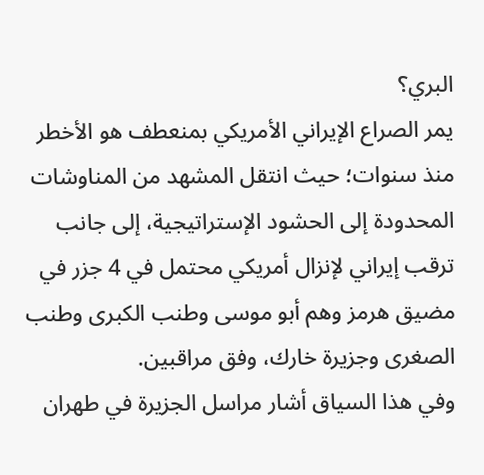البري؟
يمر الصراع الإيراني الأمريكي بمنعطف هو الأخطر منذ سنوات؛ حيث انتقل المشهد من المناوشات المحدودة إلى الحشود الإستراتيجية، إلى جانب ترقب إيراني لإنزال أمريكي محتمل في 4 جزر في مضيق هرمز وهم أبو موسى وطنب الكبرى وطنب الصغرى وجزيرة خارك، وفق مراقبين.
وفي هذا السياق أشار مراسل الجزيرة في طهران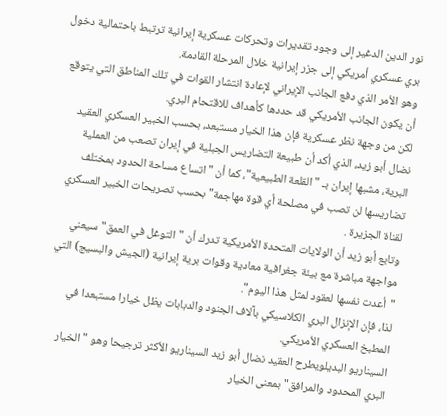نور الدين الدغير إلى وجود تقديرات وتحركات عسكرية إيرانية ترتبط باحتمالية دخول بري عسكري أمريكي إلى جزر إيرانية خلال المرحلة القادمة.
وهو الأمر الذي دفع الجانب الإيراني لإعادة انتشار القوات في تلك المناطق التي يتوقع أن يكون الجانب الأمريكي قد حددها كأهداف للاقتحام البري.
لكن من وجهة نظر عسكرية فإن هذا الخيار مستبعد، بحسب الخبير العسكري العقيد نضال أبو زيد، الذي أكد أن طبيعة التضاريس الجبلية في إيران تصعب من العملية البرية، مشبها إيران بـ "القلعة الطبيعية"، كما أن "اتساع مساحة الحدود بمختلف تضاريسها لن تصب في مصلحة أي قوة مهاجمة" بحسب تصريحات الخبير العسكري لقناة الجزيرة .
وتابع أبو زيد أن الولايات المتحدة الأمريكية تدرك أن "التوغل في العمق" سيعني مواجهة مباشرة مع بيئة جغرافية معادية وقوات برية إيرانية (الجيش والبسيج) التي "أعدت نفسها لعقود لمثل هذا اليوم".
لذا، فإن الإنزال البري الكلاسيكي بآلاف الجنود والدبابات يظل خيارا مستبعدا في المطبخ العسكري الأمريكي.
السيناريو البديلويطرح العقيد نضال أبو زيد السيناريو الأكثر ترجيحا وهو "الخيار البري المحدود والمرافق" بمعنى الخيار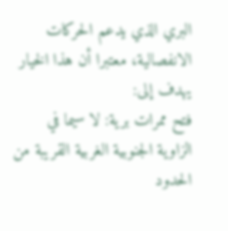البري الذي يدعم الحركات الانفصالية، معتبرا أن هذا الخيار يهدف إلى:
فتح ممرات برية: لا سيما في الزاوية الجنوبية الغربية القريبة من الحدود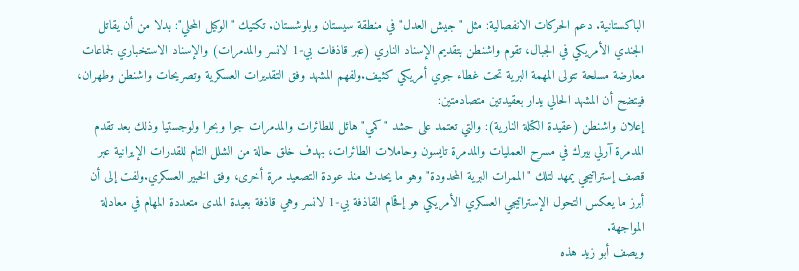الباكستانية. دعم الحركات الانفصالية: مثل "جيش العدل" في منطقة سيستان وبلوشستان. تكتيك "الوكيل المحلي": بدلا من أن يقاتل الجندي الأمريكي في الجبال، تقوم واشنطن بتقديم الإسناد الناري (عبر قاذفات بي-1 لانسر والمدمرات) والإسناد الاستخباري لجماعات معارضة مسلحة تتولى المهمة البرية تحت غطاء جوي أمريكي كثيف.ولفهم المشهد وفق التقديرات العسكرية وتصريحات واشنطن وطهران، فيتضح أن المشهد الحالي يدار بعقيدتين متصادمتين:
إعلان واشنطن (عقيدة الكتلة النارية): والتي تعتمد على حشد "كمي" هائل للطائرات والمدمرات جوا وبحرا ولوجستيا وذلك بعد تقدم المدمرة آرلي بيرك في مسرح العمليات والمدمرة تايسون وحاملات الطائرات، بهدف خلق حالة من الشلل التام للقدرات الإيرانية عبر قصف إستراتيجي يمهد لتلك "الممرات البرية المحدودة" وهو ما يحدث منذ عودة التصعيد مرة أخرى، وفق الخبير العسكري.ولفت إلى أن أبرز ما يعكس التحول الإستراتيجي العسكري الأمريكي هو إقحام القاذفة بي-1 لانسر وهي قاذفة بعيدة المدى متعددة المهام في معادلة المواجهة.
ويصف أبو زيد هذه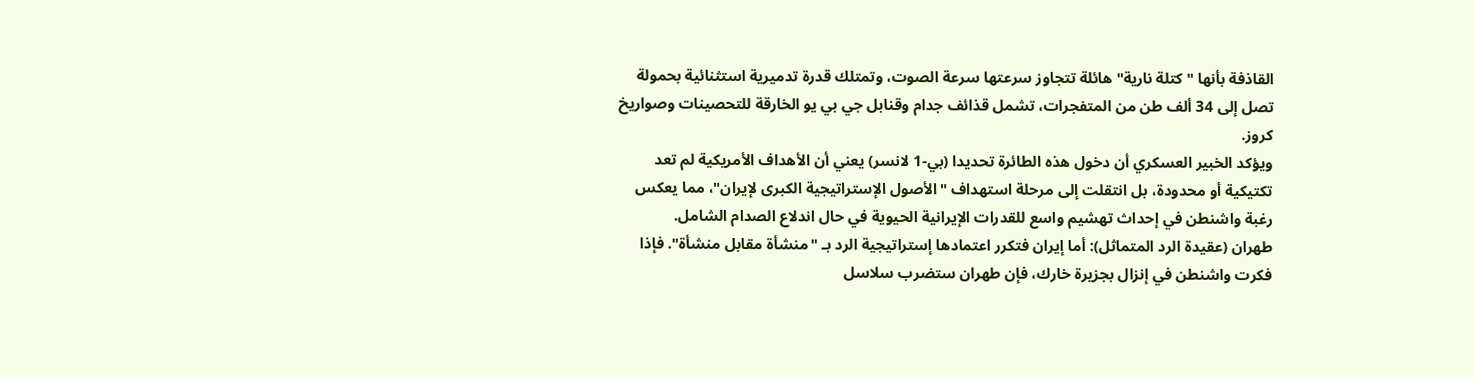القاذفة بأنها "كتلة نارية" هائلة تتجاوز سرعتها سرعة الصوت، وتمتلك قدرة تدميرية استثنائية بحمولة تصل إلى 34 ألف طن من المتفجرات، تشمل قذائف جدام وقنابل جي بي يو الخارقة للتحصينات وصواريخ كروز.
ويؤكد الخبير العسكري أن دخول هذه الطائرة تحديدا (بي-1 لانسر) يعني أن الأهداف الأمريكية لم تعد تكتيكية أو محدودة، بل انتقلت إلى مرحلة استهداف "الأصول الإستراتيجية الكبرى لإيران"، مما يعكس رغبة واشنطن في إحداث تهشيم واسع للقدرات الإيرانية الحيوية في حال اندلاع الصدام الشامل.
طهران (عقيدة الرد المتماثل): أما إيران فتكرر اعتمادها إستراتيجية الرد بـ "منشأة مقابل منشأة". فإذا فكرت واشنطن في إنزال بجزيرة خارك، فإن طهران ستضرب سلاسل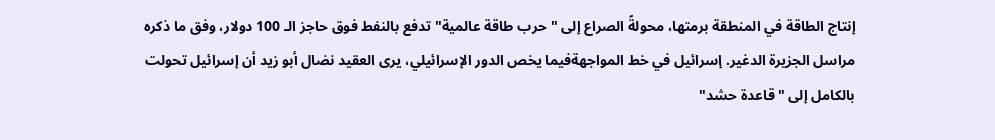إنتاج الطاقة في المنطقة برمتها، محولةً الصراع إلى "حرب طاقة عالمية" تدفع بالنفط فوق حاجز الـ 100 دولار، وفق ما ذكره مراسل الجزيرة الدغير. إسرائيل في خط المواجهةفيما يخص الدور الإسرائيلي، يرى العقيد نضال أبو زيد أن إسرائيل تحولت بالكامل إلى "قاعدة حشد"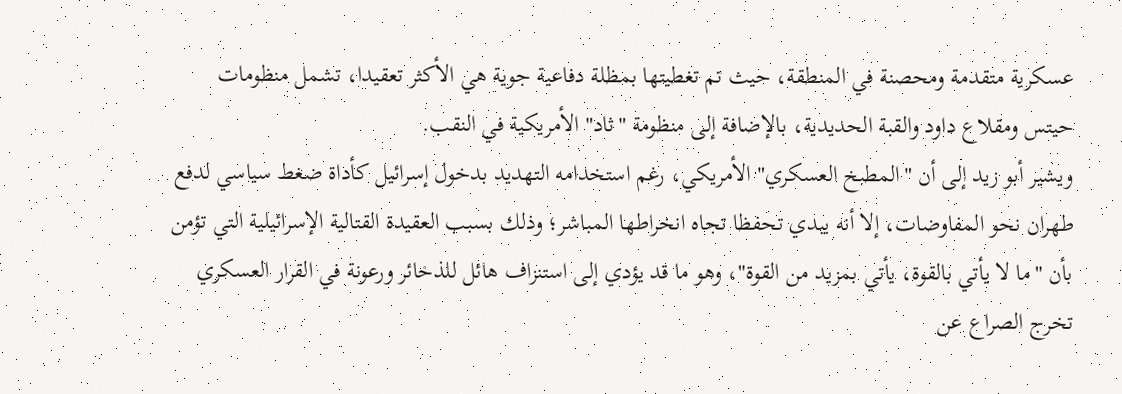عسكرية متقدمة ومحصنة في المنطقة، حيث تم تغطيتها بمظلة دفاعية جوية هي الأكثر تعقيدا، تشمل منظومات حيتس ومقلاع داود والقبة الحديدية، بالإضافة إلى منظومة "ثاد" الأمريكية في النقب.
ويشير أبو زيد إلى أن "المطبخ العسكري" الأمريكي، رغم استخدامه التهديد بدخول إسرائيل كأداة ضغط سياسي لدفع طهران نحو المفاوضات، إلا أنه يبدي تحفظا تجاه انخراطها المباشر؛ وذلك بسبب العقيدة القتالية الإسرائيلية التي تؤمن بأن "ما لا يأتي بالقوة، يأتي بمزيد من القوة"، وهو ما قد يؤدي إلى استنزاف هائل للذخائر ورعونة في القرار العسكري تخرج الصراع عن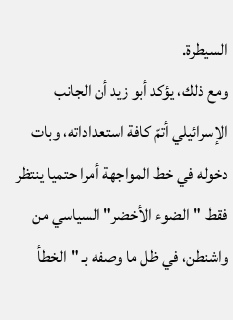السيطرة.
ومع ذلك، يؤكد أبو زيد أن الجانب الإسرائيلي أتمّ كافة استعداداته، وبات دخوله في خط المواجهة أمرا حتميا ينتظر فقط "الضوء الأخضر" السياسي من واشنطن، في ظل ما وصفه بـ "الخطأ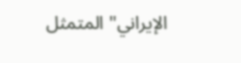الإيراني" المتمثل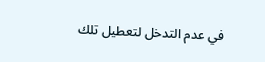في عدم التدخل لتعطيل تلك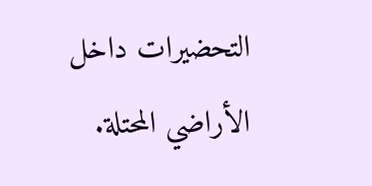التحضيرات داخل الأراضي المحتلة.